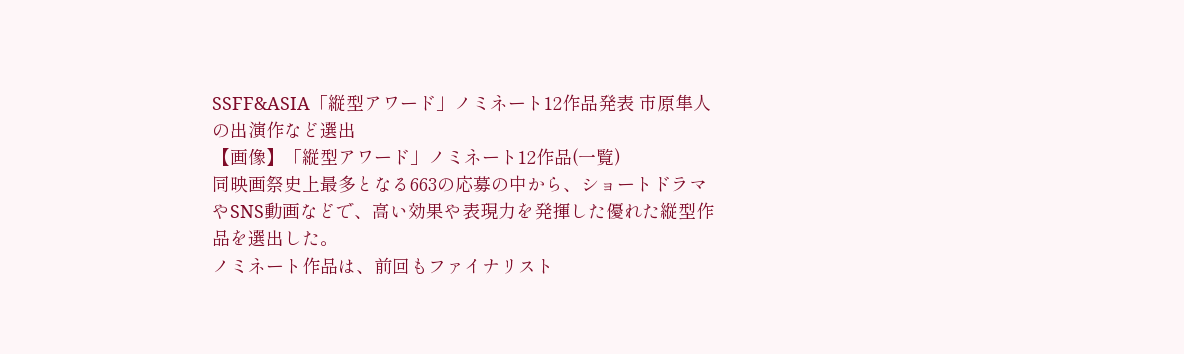SSFF&ASIA「縦型アワード」ノミネート12作品発表 市原隼人の出演作など選出
【画像】「縦型アワード」ノミネート12作品(一覧)
同映画祭史上最多となる663の応募の中から、ショートドラマやSNS動画などで、高い効果や表現力を発揮した優れた縦型作品を選出した。
ノミネート作品は、前回もファイナリスト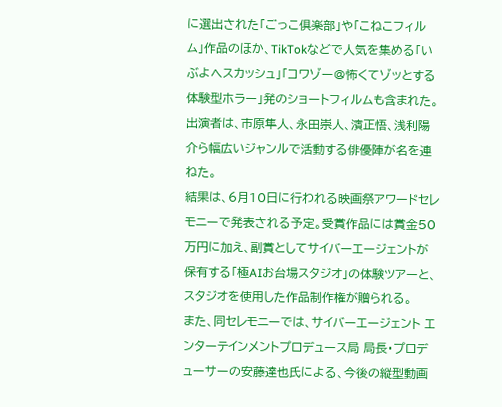に選出された「ごっこ倶楽部」や「こねこフィルム」作品のほか、TikTokなどで人気を集める「いぶよへスカッシュ」「コワゾー@怖くてゾッとする体験型ホラー」発のショートフィルムも含まれた。出演者は、市原隼人、永田崇人、濱正悟、浅利陽介ら幅広いジャンルで活動する俳優陣が名を連ねた。
結果は、6月10日に行われる映画祭アワードセレモニーで発表される予定。受賞作品には賞金50万円に加え、副賞としてサイバーエージェントが保有する「極AIお台場スタジオ」の体験ツアーと、スタジオを使用した作品制作権が贈られる。
また、同セレモニーでは、サイバーエージェント エンターテインメントプロデュース局 局長・プロデューサーの安藤達也氏による、今後の縦型動画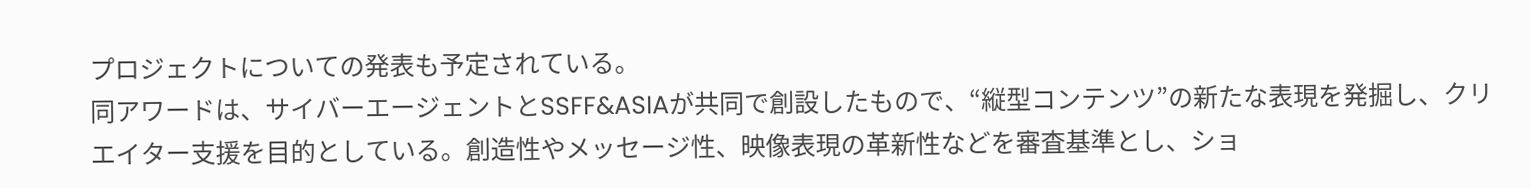プロジェクトについての発表も予定されている。
同アワードは、サイバーエージェントとSSFF&ASIAが共同で創設したもので、“縦型コンテンツ”の新たな表現を発掘し、クリエイター支援を目的としている。創造性やメッセージ性、映像表現の革新性などを審査基準とし、ショ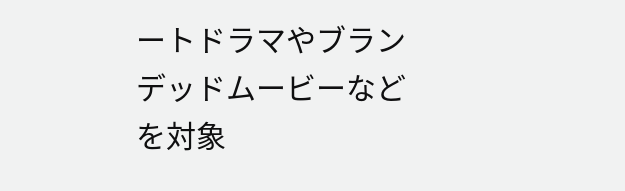ートドラマやブランデッドムービーなどを対象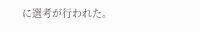に選考が行われた。